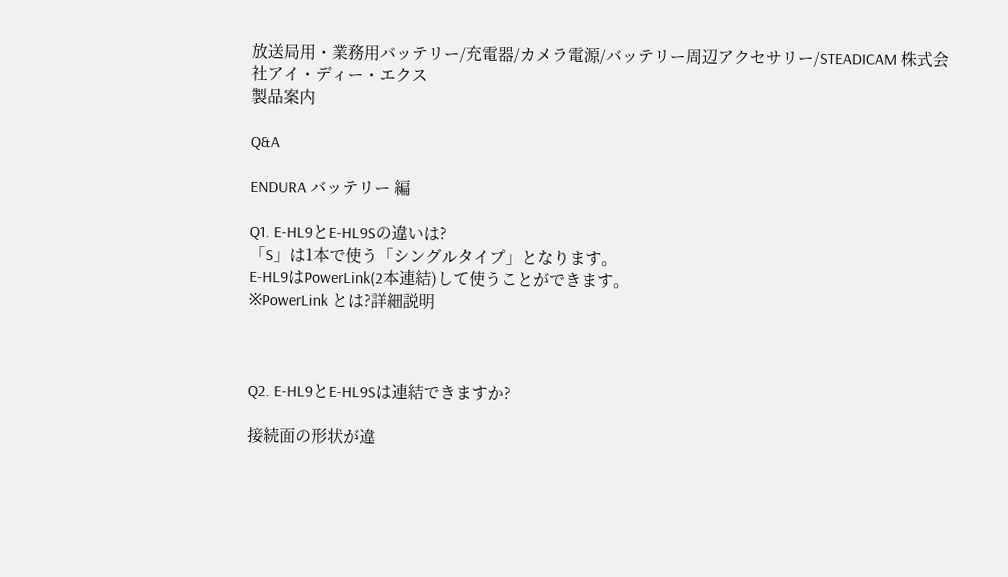放送局用・業務用バッテリー/充電器/カメラ電源/バッテリー周辺アクセサリー/STEADICAM 株式会社アイ・ディー・エクス
製品案内

Q&A

ENDURA バッテリー 編

Q1. E-HL9とE-HL9Sの違いは?
「S」は1本で使う「シングルタイプ」となります。
E-HL9はPowerLink(2本連結)して使うことができます。
※PowerLink とは?詳細説明



Q2. E-HL9とE-HL9Sは連結できますか?

接続面の形状が違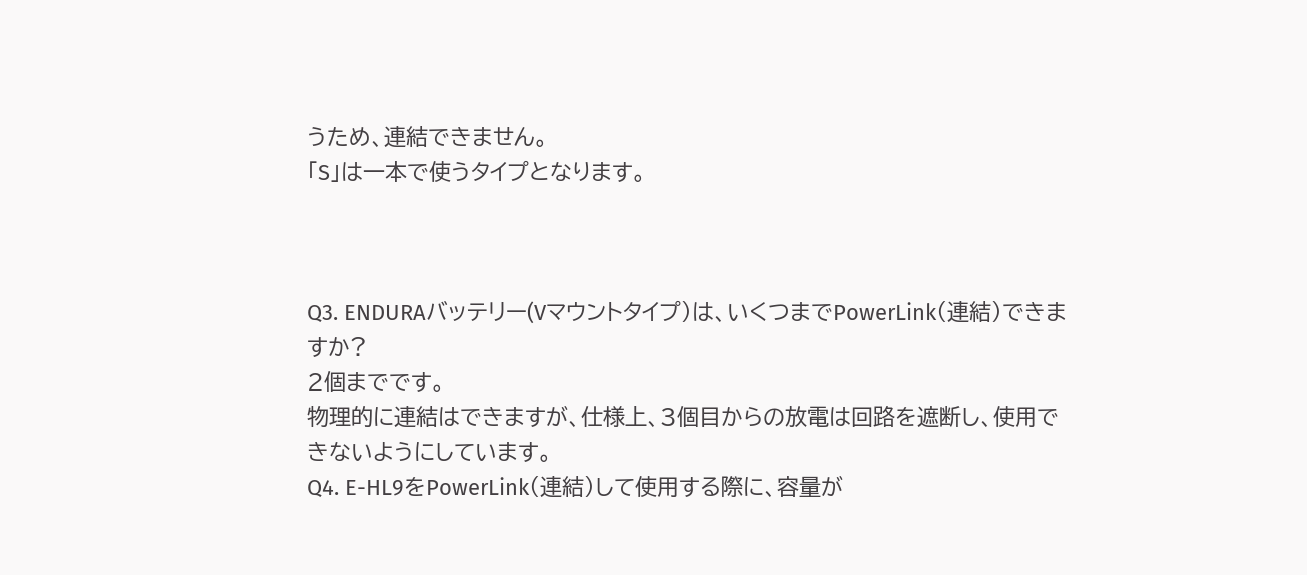うため、連結できません。
「S」は一本で使うタイプとなります。



Q3. ENDURAバッテリー(Vマウントタイプ)は、いくつまでPowerLink(連結)できますか?
2個までです。
物理的に連結はできますが、仕様上、3個目からの放電は回路を遮断し、使用できないようにしています。
Q4. E-HL9をPowerLink(連結)して使用する際に、容量が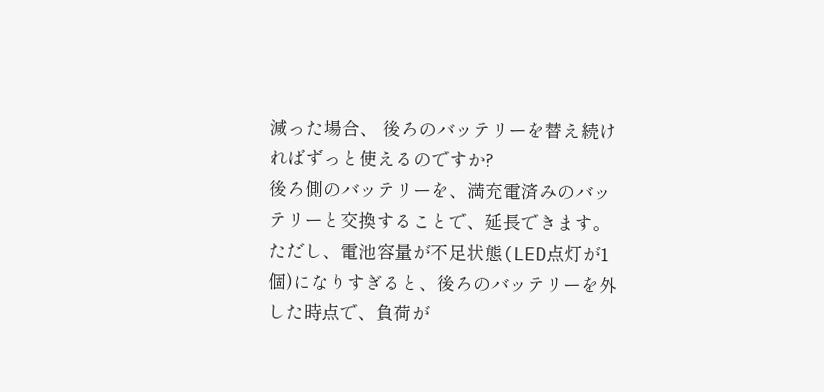減った場合、 後ろのバッテリーを替え続ければずっと使えるのですか?
後ろ側のバッテリーを、満充電済みのバッテリーと交換することで、延長できます。
ただし、電池容量が不足状態(LED点灯が1個)になりすぎると、後ろのバッテリーを外した時点で、負荷が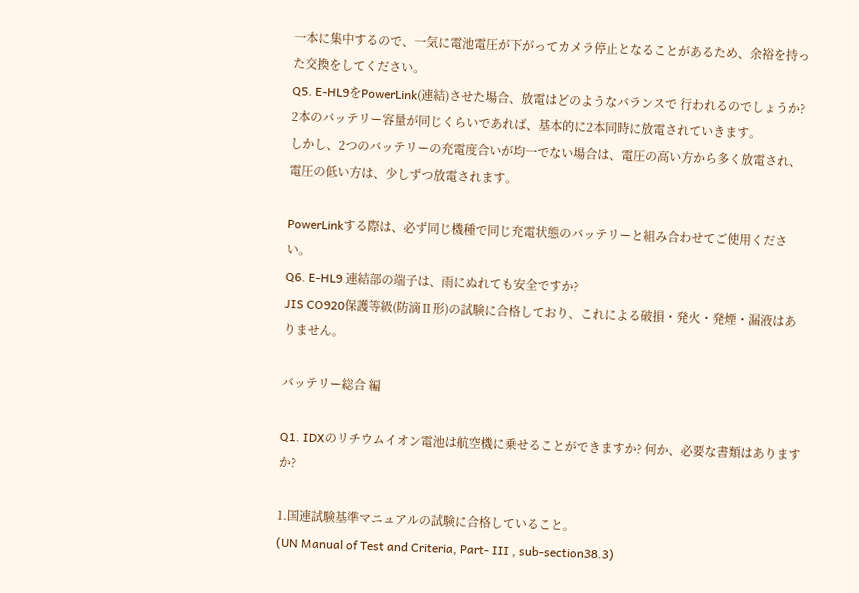一本に集中するので、一気に電池電圧が下がってカメラ停止となることがあるため、余裕を持った交換をしてください。
Q5. E-HL9をPowerLink(連結)させた場合、放電はどのようなバランスで 行われるのでしょうか?
2本のバッテリー容量が同じくらいであれば、基本的に2本同時に放電されていきます。
しかし、2つのバッテリーの充電度合いが均一でない場合は、電圧の高い方から多く放電され、電圧の低い方は、少しずつ放電されます。

PowerLinkする際は、必ず同じ機種で同じ充電状態のバッテリーと組み合わせてご使用ください。
Q6. E-HL9 連結部の端子は、雨にぬれても安全ですか?
JIS CO920保護等級(防滴Ⅱ形)の試験に合格しており、これによる破損・発火・発煙・漏液はありません。

バッテリー総合 編

Q1. IDXのリチウムイオン電池は航空機に乗せることができますか? 何か、必要な書類はありますか?

1.国連試験基準マニュアルの試験に合格していること。
(UN Manual of Test and Criteria, Part- Ⅲ , sub-section38.3)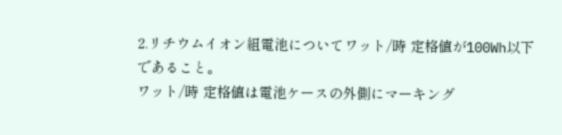2.リチウムイオン組電池についてワット/時 定格値が100Wh以下であること。
ワット/時 定格値は電池ケースの外側にマーキング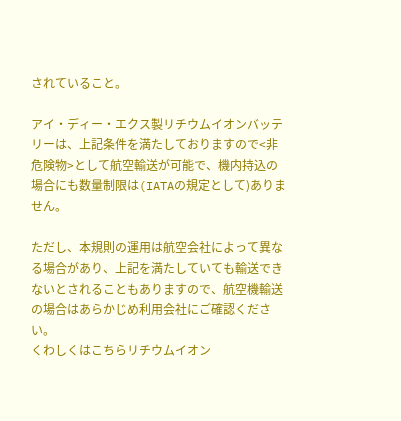されていること。

アイ・ディー・エクス製リチウムイオンバッテリーは、上記条件を満たしておりますので<非危険物>として航空輸送が可能で、機内持込の場合にも数量制限は(IATAの規定として)ありません。

ただし、本規則の運用は航空会社によって異なる場合があり、上記を満たしていても輸送できないとされることもありますので、航空機輸送の場合はあらかじめ利用会社にご確認ください。
くわしくはこちらリチウムイオン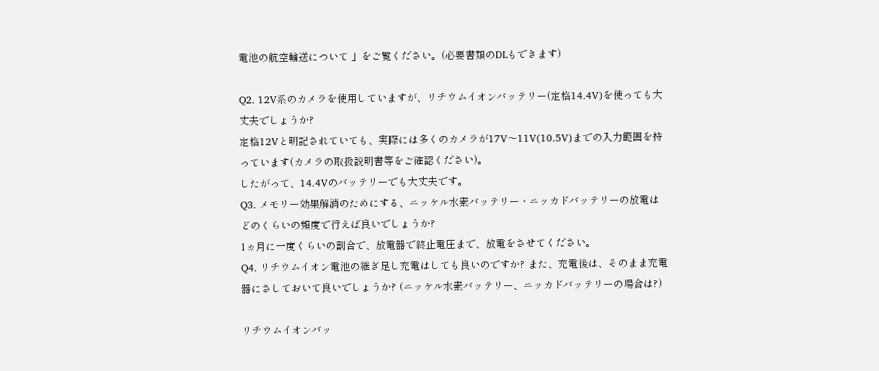電池の航空輸送について 」をご覧ください。(必要書類のDLもできます)

Q2. 12V系のカメラを使用していますが、リチウムイオンバッテリー(定格14.4V)を使っても大丈夫でしょうか?
定格12Vと明記されていても、実際には多くのカメラが17V〜11V(10.5V)までの入力範囲を持っています(カメラの取扱説明書等をご確認ください)。
したがって、14.4Vのバッテリーでも大丈夫です。
Q3. メモリー効果解消のためにする、ニッケル水素バッテリー・ニッカドバッテリーの放電はどのくらいの頻度で行えば良いでしょうか?
1ヵ月に一度くらいの割合で、放電器で終止電圧まで、放電をさせてください。
Q4. リチウムイオン電池の継ぎ足し充電はしても良いのですか? また、充電後は、そのまま充電器にさしておいて良いでしょうか? (ニッケル水素バッテリー、ニッカドバッテリーの場合は?)

リチウムイオンバッ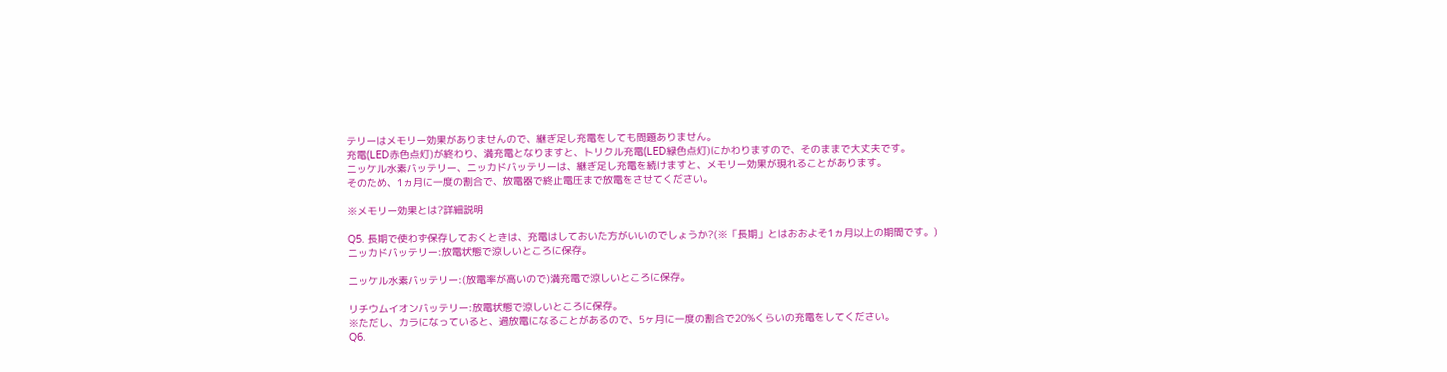テリーはメモリー効果がありませんので、継ぎ足し充電をしても問題ありません。
充電(LED赤色点灯)が終わり、満充電となりますと、トリクル充電(LED緑色点灯)にかわりますので、そのままで大丈夫です。
ニッケル水素バッテリー、ニッカドバッテリーは、継ぎ足し充電を続けますと、メモリー効果が現れることがあります。
そのため、1ヵ月に一度の割合で、放電器で終止電圧まで放電をさせてください。

※メモリー効果とは?詳細説明

Q5. 長期で使わず保存しておくときは、充電はしておいた方がいいのでしょうか?(※「長期」とはおおよそ1ヵ月以上の期間です。)
ニッカドバッテリー:放電状態で涼しいところに保存。

ニッケル水素バッテリー:(放電率が高いので)満充電で涼しいところに保存。

リチウムイオンバッテリー:放電状態で涼しいところに保存。
※ただし、カラになっていると、過放電になることがあるので、5ヶ月に一度の割合で20%くらいの充電をしてください。
Q6.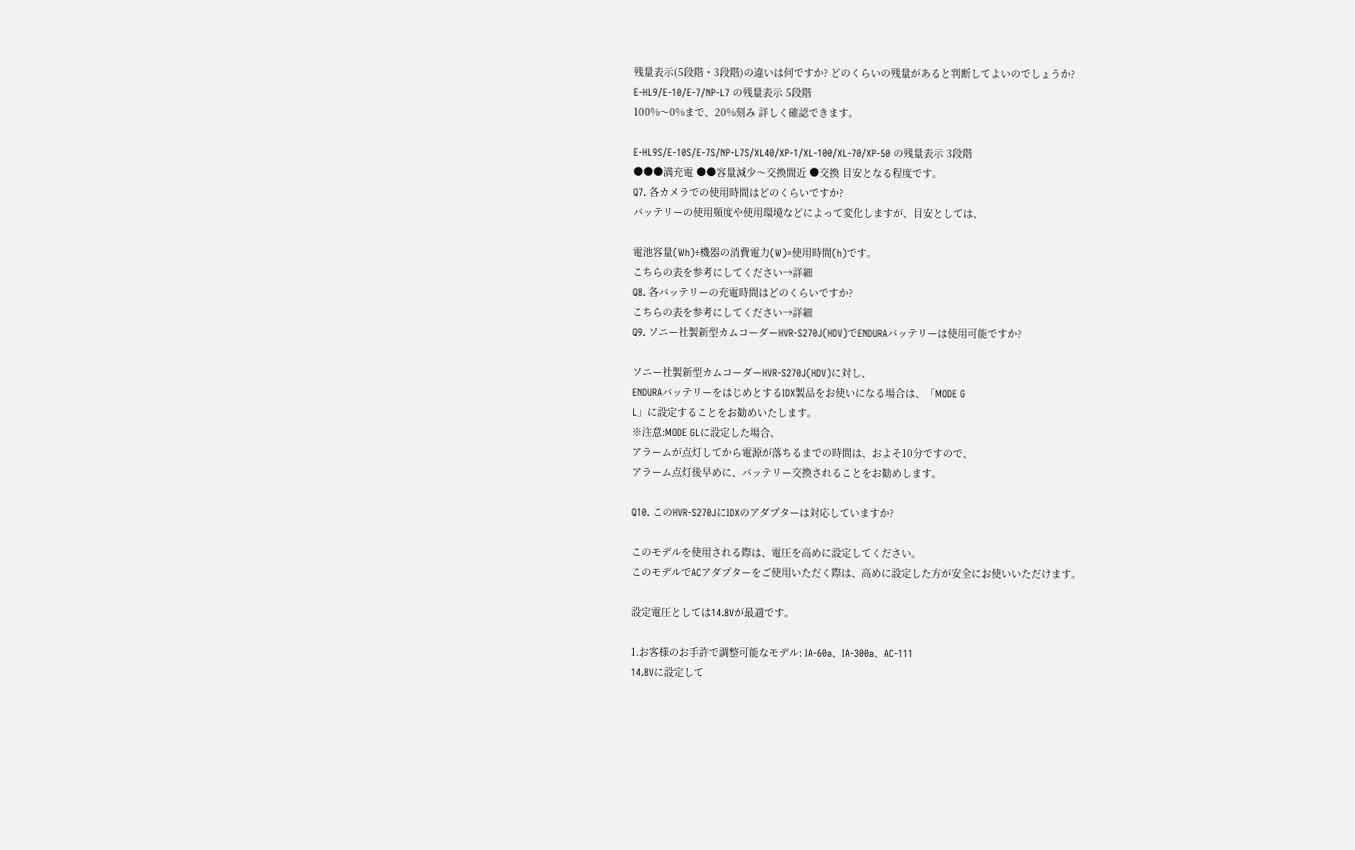残量表示(5段階・3段階)の違いは何ですか? どのくらいの残量があると判断してよいのでしょうか?
E-HL9/E-10/E-7/NP-L7 の残量表示 5段階
100%〜0%まで、20%刻み 詳しく確認できます。

E-HL9S/E-10S/E-7S/NP-L7S/XL40/XP-1/XL-100/XL-70/XP-50 の残量表示 3段階
●●●満充電 ●●容量減少〜交換間近 ●交換 目安となる程度です。
Q7. 各カメラでの使用時間はどのくらいですか?
バッテリーの使用頻度や使用環境などによって変化しますが、目安としては、

電池容量(Wh)÷機器の消費電力(W)=使用時間(h)です。
こちらの表を参考にしてください→詳細
Q8. 各バッテリーの充電時間はどのくらいですか?
こちらの表を参考にしてください→詳細
Q9. ソニー社製新型カムコーダーHVR-S270J(HDV)でENDURAバッテリーは使用可能ですか?

ソニー社製新型カムコーダーHVR-S270J(HDV)に対し、
ENDURAバッテリーをはじめとするIDX製品をお使いになる場合は、「MODE G
L」に設定することをお勧めいたします。
※注意:MODE GLに設定した場合、
アラームが点灯してから電源が落ちるまでの時間は、およそ10分ですので、
アラーム点灯後早めに、バッテリー交換されることをお勧めします。

Q10. このHVR-S270JにIDXのアダプターは対応していますか?

このモデルを使用される際は、電圧を高めに設定してください。
このモデルでACアダプターをご使用いただく際は、高めに設定した方が安全にお使いいただけます。

設定電圧としては14.8Vが最適です。

1.お客様のお手許で調整可能なモデル: IA-60a、IA-300a、AC-111
14.8Vに設定して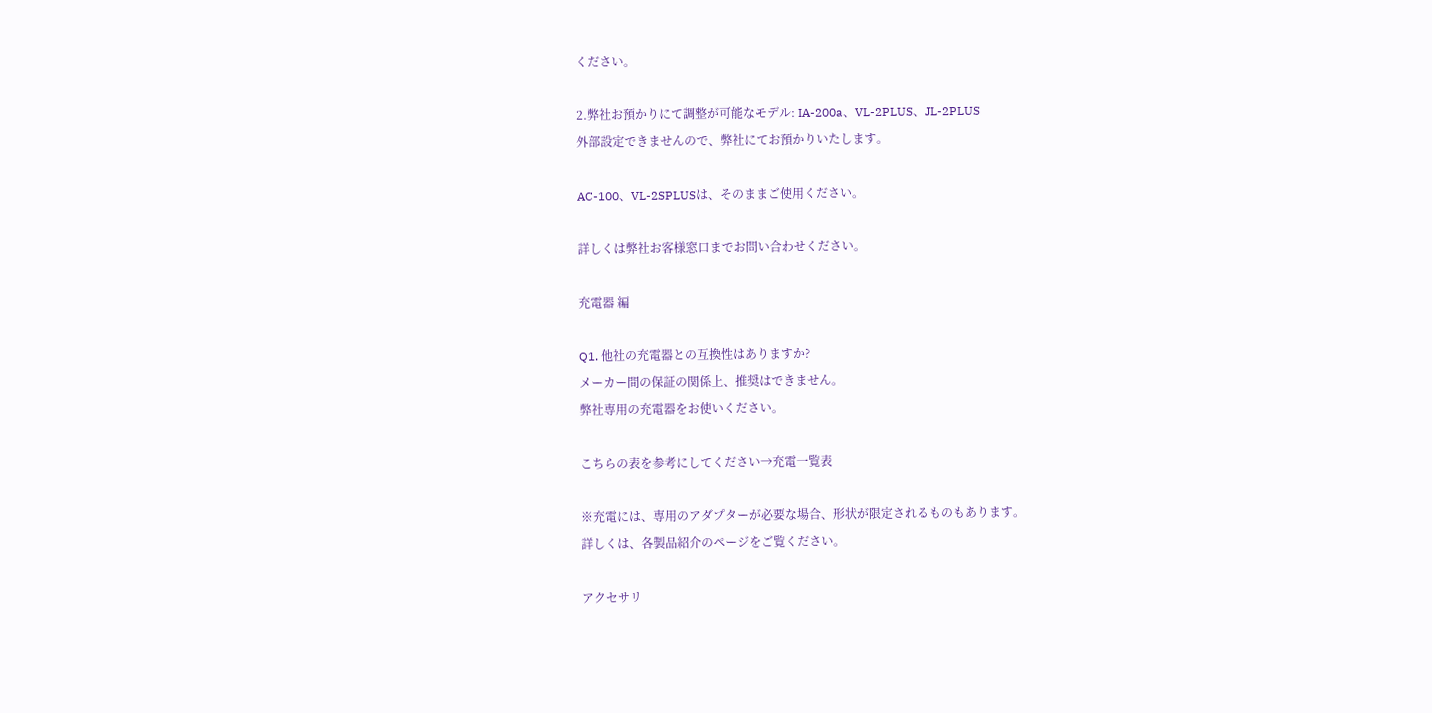ください。

2.弊社お預かりにて調整が可能なモデル: IA-200a、VL-2PLUS、JL-2PLUS
外部設定できませんので、弊社にてお預かりいたします。

AC-100、VL-2SPLUSは、そのままご使用ください。

詳しくは弊社お客様窓口までお問い合わせください。

充電器 編

Q1. 他社の充電器との互換性はありますか?
メーカー間の保証の関係上、推奨はできません。
弊社専用の充電器をお使いください。

こちらの表を参考にしてください→充電一覧表

※充電には、専用のアダプターが必要な場合、形状が限定されるものもあります。
詳しくは、各製品紹介のページをご覧ください。

アクセサリ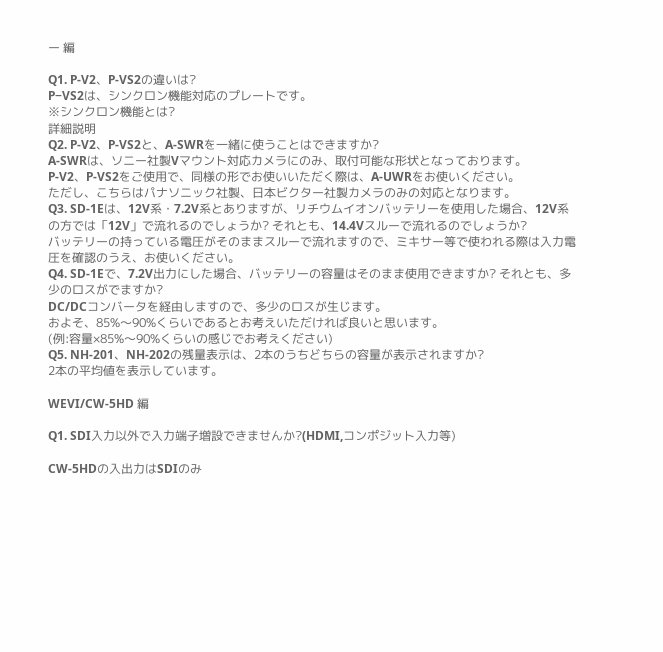ー 編

Q1. P-V2、P-VS2の違いは?
P−VS2は、シンクロン機能対応のプレートです。
※シンクロン機能とは?
詳細説明
Q2. P-V2、P-VS2と、A-SWRを一緒に使うことはできますか?
A-SWRは、ソニー社製Vマウント対応カメラにのみ、取付可能な形状となっております。
P-V2、P-VS2をご使用で、同様の形でお使いいただく際は、A-UWRをお使いください。
ただし、こちらはパナソニック社製、日本ビクター社製カメラのみの対応となります。
Q3. SD-1Eは、12V系・7.2V系とありますが、リチウムイオンバッテリーを使用した場合、12V系の方では「12V」で流れるのでしょうか? それとも、14.4Vスルーで流れるのでしょうか?
バッテリーの持っている電圧がそのままスルーで流れますので、ミキサー等で使われる際は入力電圧を確認のうえ、お使いください。
Q4. SD-1Eで、7.2V出力にした場合、バッテリーの容量はそのまま使用できますか? それとも、多少のロスがでますか?
DC/DCコンバータを経由しますので、多少のロスが生じます。
およそ、85%〜90%くらいであるとお考えいただければ良いと思います。
(例:容量×85%〜90%くらいの感じでお考えください)
Q5. NH-201、NH-202の残量表示は、2本のうちどちらの容量が表示されますか?
2本の平均値を表示しています。

WEVI/CW-5HD 編

Q1. SDI入力以外で入力端子増設できませんか?(HDMI,コンポジット入力等)

CW-5HDの入出力はSDIのみ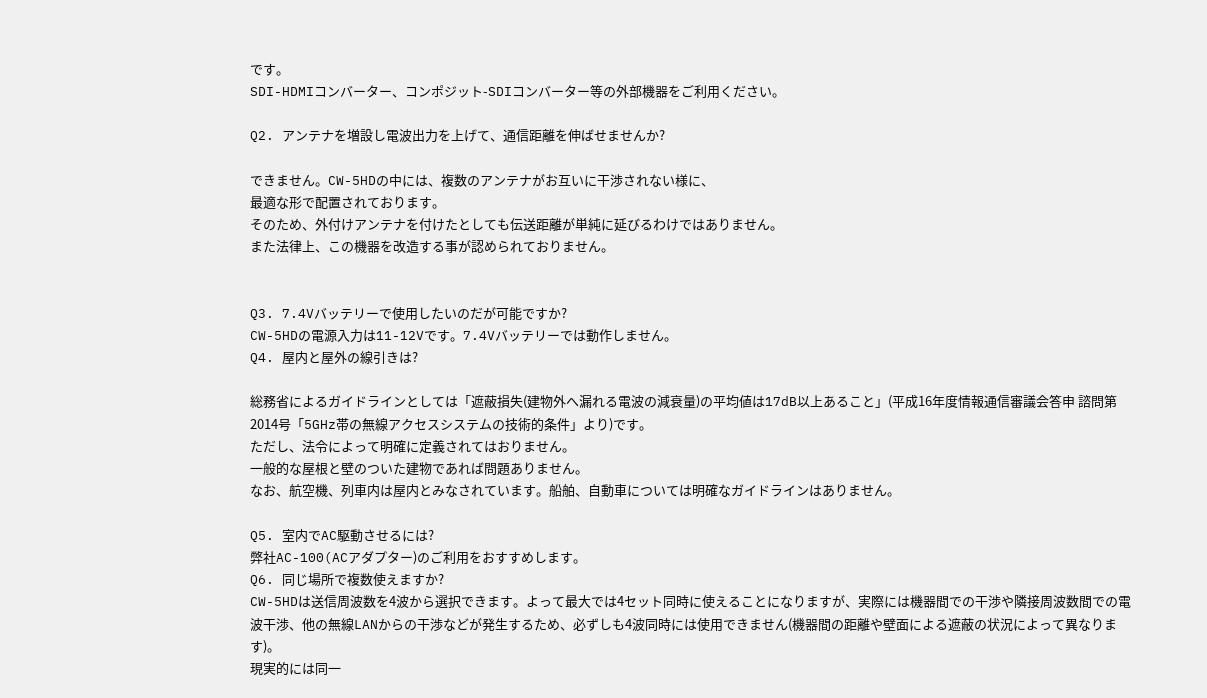です。
SDI-HDMIコンバーター、コンポジット-SDIコンバーター等の外部機器をご利用ください。

Q2. アンテナを増設し電波出力を上げて、通信距離を伸ばせませんか?

できません。CW-5HDの中には、複数のアンテナがお互いに干渉されない様に、
最適な形で配置されております。
そのため、外付けアンテナを付けたとしても伝送距離が単純に延びるわけではありません。
また法律上、この機器を改造する事が認められておりません。


Q3. 7.4Vバッテリーで使用したいのだが可能ですか?
CW-5HDの電源入力は11-12Vです。7.4Vバッテリーでは動作しません。
Q4. 屋内と屋外の線引きは?

総務省によるガイドラインとしては「遮蔽損失(建物外へ漏れる電波の減衰量)の平均値は17dB以上あること」(平成16年度情報通信審議会答申 諮問第2014号「5GHz帯の無線アクセスシステムの技術的条件」より)です。
ただし、法令によって明確に定義されてはおりません。
一般的な屋根と壁のついた建物であれば問題ありません。
なお、航空機、列車内は屋内とみなされています。船舶、自動車については明確なガイドラインはありません。

Q5. 室内でAC駆動させるには?
弊社AC-100(ACアダプター)のご利用をおすすめします。
Q6. 同じ場所で複数使えますか?
CW-5HDは送信周波数を4波から選択できます。よって最大では4セット同時に使えることになりますが、実際には機器間での干渉や隣接周波数間での電波干渉、他の無線LANからの干渉などが発生するため、必ずしも4波同時には使用できません(機器間の距離や壁面による遮蔽の状況によって異なります)。
現実的には同一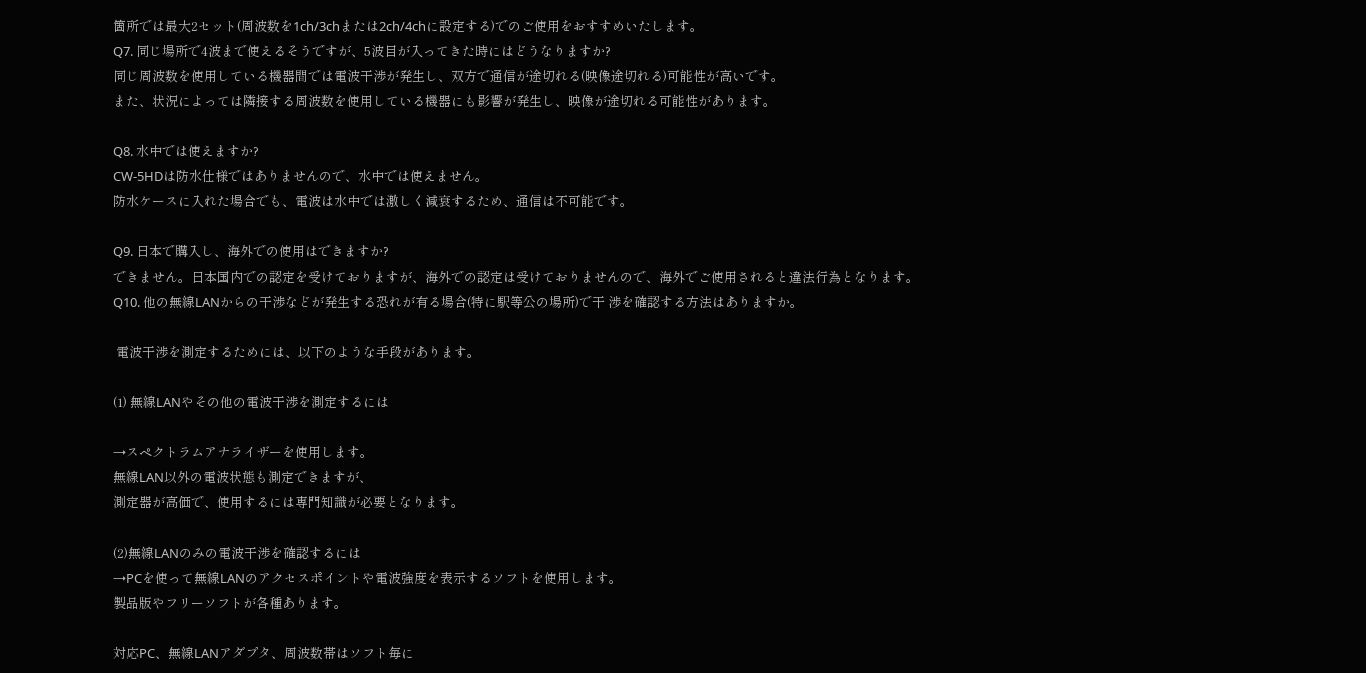箇所では最大2セット(周波数を1ch/3chまたは2ch/4chに設定する)でのご使用をおすすめいたします。
Q7. 同じ場所で4波まで使えるそうですが、5波目が入ってきた時にはどうなりますか?
同じ周波数を使用している機器間では電波干渉が発生し、双方で通信が途切れる(映像途切れる)可能性が高いです。
また、状況によっては隣接する周波数を使用している機器にも影響が発生し、映像が途切れる可能性があります。

Q8. 水中では使えますか?
CW-5HDは防水仕様ではありませんので、水中では使えません。
防水ケースに入れた場合でも、電波は水中では激しく減衰するため、通信は不可能です。

Q9. 日本で購入し、海外での使用はできますか?
できません。日本国内での認定を受けておりますが、海外での認定は受けておりませんので、海外でご使用されると違法行為となります。
Q10. 他の無線LANからの干渉などが発生する恐れが有る場合(特に駅等公の場所)で干 渉を確認する方法はありますか。

 電波干渉を測定するためには、以下のような手段があります。

(1) 無線LANやその他の電波干渉を測定するには

→スペクトラムアナライザーを使用します。
無線LAN以外の電波状態も測定できますが、
測定器が高価で、使用するには専門知識が必要となります。

(2)無線LANのみの電波干渉を確認するには
→PCを使って無線LANのアクセスポイントや電波強度を表示するソフトを使用します。
製品版やフリーソフトが各種あります。

対応PC、無線LANアダプタ、周波数帯はソフト毎に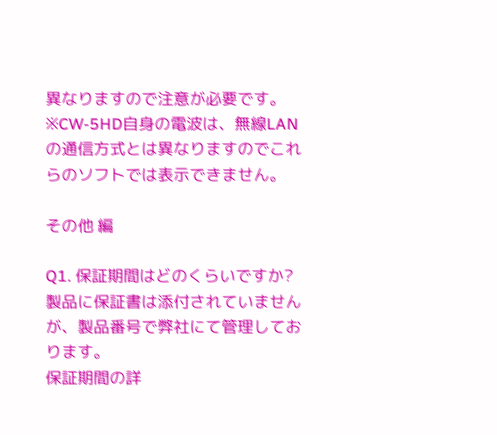異なりますので注意が必要です。
※CW-5HD自身の電波は、無線LANの通信方式とは異なりますのでこれらのソフトでは表示できません。

その他 編

Q1. 保証期間はどのくらいですか?
製品に保証書は添付されていませんが、製品番号で弊社にて管理しております。
保証期間の詳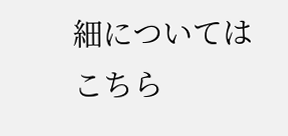細についてはこちら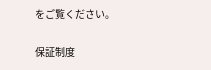をご覧ください。

保証制度